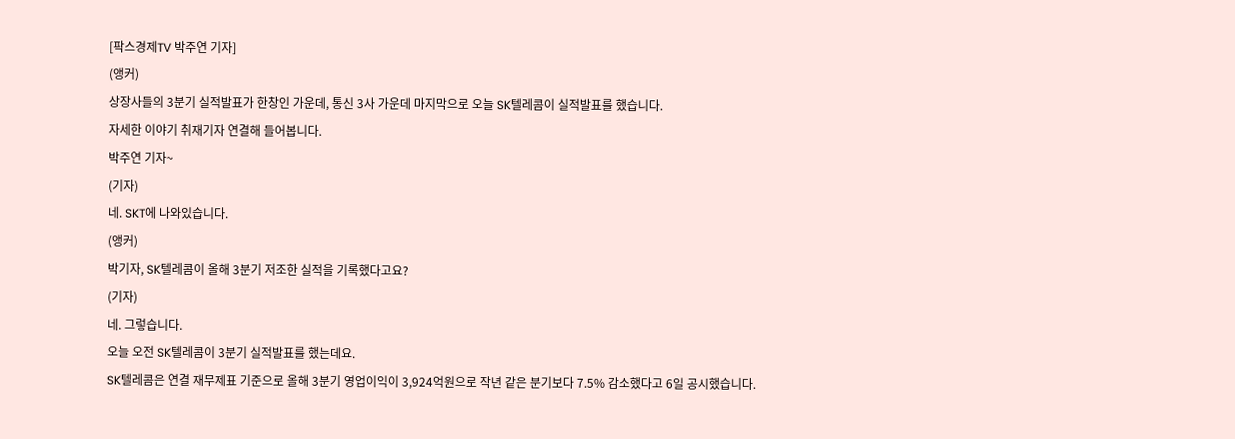[팍스경제TV 박주연 기자]
(앵커)
상장사들의 3분기 실적발표가 한창인 가운데, 통신 3사 가운데 마지막으로 오늘 SK텔레콤이 실적발표를 했습니다.
자세한 이야기 취재기자 연결해 들어봅니다.
박주연 기자~
(기자)
네. SKT에 나와있습니다.
(앵커)
박기자, SK텔레콤이 올해 3분기 저조한 실적을 기록했다고요?
(기자)
네. 그렇습니다.
오늘 오전 SK텔레콤이 3분기 실적발표를 했는데요.
SK텔레콤은 연결 재무제표 기준으로 올해 3분기 영업이익이 3,924억원으로 작년 같은 분기보다 7.5% 감소했다고 6일 공시했습니다.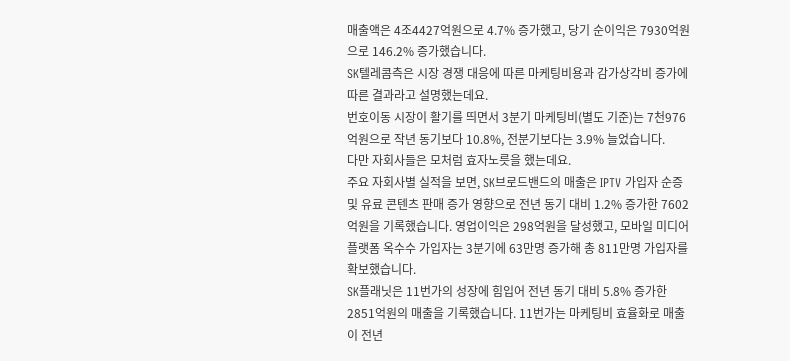매출액은 4조4427억원으로 4.7% 증가했고, 당기 순이익은 7930억원으로 146.2% 증가했습니다.
SK텔레콤측은 시장 경쟁 대응에 따른 마케팅비용과 감가상각비 증가에 따른 결과라고 설명했는데요.
번호이동 시장이 활기를 띄면서 3분기 마케팅비(별도 기준)는 7천976억원으로 작년 동기보다 10.8%, 전분기보다는 3.9% 늘었습니다.
다만 자회사들은 모처럼 효자노릇을 했는데요.
주요 자회사별 실적을 보면, SK브로드밴드의 매출은 IPTV 가입자 순증 및 유료 콘텐츠 판매 증가 영향으로 전년 동기 대비 1.2% 증가한 7602억원을 기록했습니다. 영업이익은 298억원을 달성했고, 모바일 미디어플랫폼 옥수수 가입자는 3분기에 63만명 증가해 총 811만명 가입자를 확보했습니다.
SK플래닛은 11번가의 성장에 힘입어 전년 동기 대비 5.8% 증가한 2851억원의 매출을 기록했습니다. 11번가는 마케팅비 효율화로 매출이 전년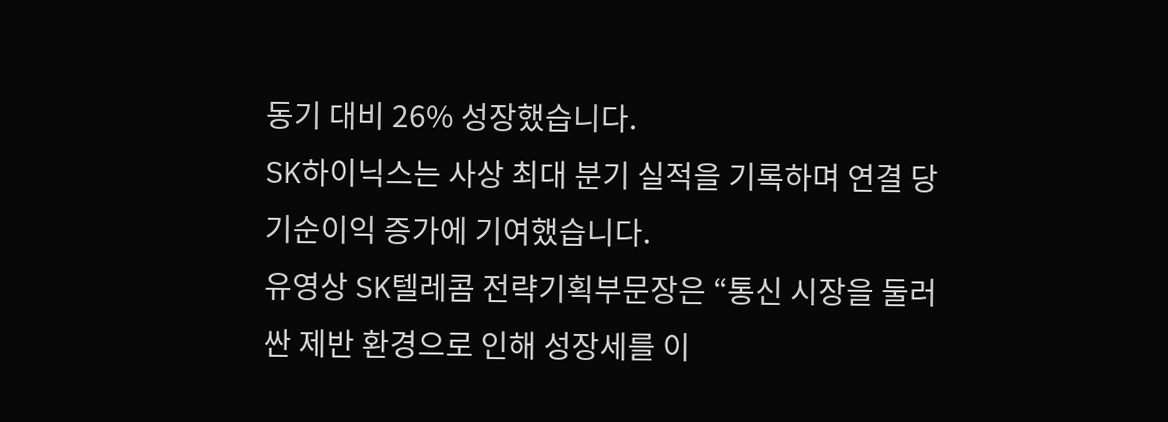동기 대비 26% 성장했습니다.
SK하이닉스는 사상 최대 분기 실적을 기록하며 연결 당기순이익 증가에 기여했습니다.
유영상 SK텔레콤 전략기획부문장은 “통신 시장을 둘러싼 제반 환경으로 인해 성장세를 이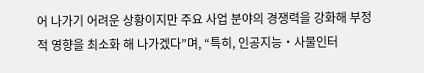어 나가기 어려운 상황이지만 주요 사업 분야의 경쟁력을 강화해 부정적 영향을 최소화 해 나가겠다”며, “특히, 인공지능‧사물인터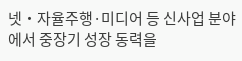넷‧자율주행·미디어 등 신사업 분야에서 중장기 성장 동력을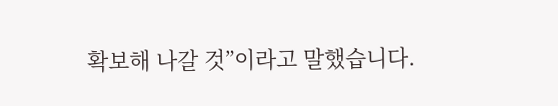확보해 나갈 것”이라고 말했습니다.